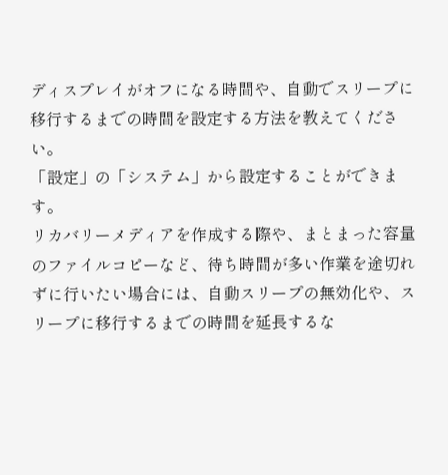ディスプレイがオフになる時間や、自動でスリープに移行するまでの時間を設定する方法を教えてください。
「設定」の「システム」から設定することができます。
リカバリーメディアを作成する際や、まとまった容量のファイルコピーなど、待ち時間が多い作業を途切れずに行いたい場合には、自動スリープの無効化や、スリープに移行するまでの時間を延長するな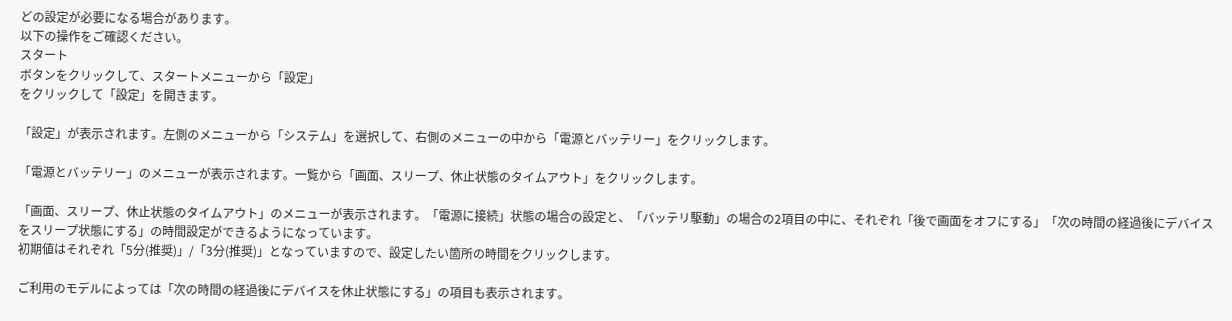どの設定が必要になる場合があります。
以下の操作をご確認ください。
スタート
ボタンをクリックして、スタートメニューから「設定」
をクリックして「設定」を開きます。

「設定」が表示されます。左側のメニューから「システム」を選択して、右側のメニューの中から「電源とバッテリー」をクリックします。

「電源とバッテリー」のメニューが表示されます。一覧から「画面、スリープ、休止状態のタイムアウト」をクリックします。

「画面、スリープ、休止状態のタイムアウト」のメニューが表示されます。「電源に接続」状態の場合の設定と、「バッテリ駆動」の場合の2項目の中に、それぞれ「後で画面をオフにする」「次の時間の経過後にデバイスをスリープ状態にする」の時間設定ができるようになっています。
初期値はそれぞれ「5分(推奨)」/「3分(推奨)」となっていますので、設定したい箇所の時間をクリックします。

ご利用のモデルによっては「次の時間の経過後にデバイスを休止状態にする」の項目も表示されます。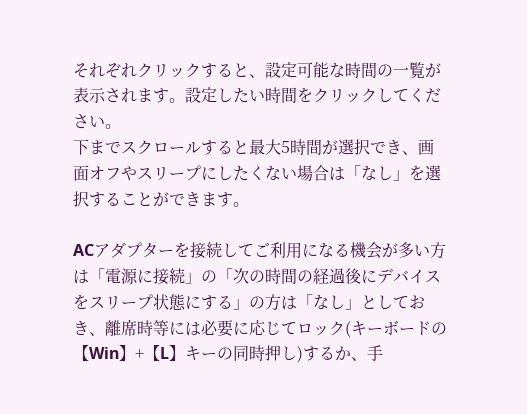それぞれクリックすると、設定可能な時間の一覧が表示されます。設定したい時間をクリックしてください。
下までスクロールすると最大5時間が選択でき、画面オフやスリープにしたくない場合は「なし」を選択することができます。

ACアダプターを接続してご利用になる機会が多い方は「電源に接続」の「次の時間の経過後にデバイスをスリープ状態にする」の方は「なし」としておき、離席時等には必要に応じてロック(キーボードの【Win】+【L】キーの同時押し)するか、手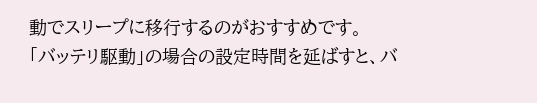動でスリープに移行するのがおすすめです。
「バッテリ駆動」の場合の設定時間を延ばすと、バ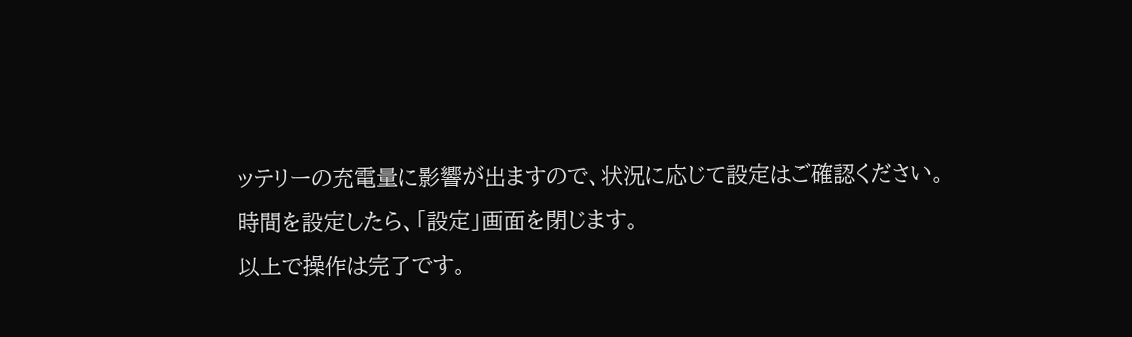ッテリーの充電量に影響が出ますので、状況に応じて設定はご確認ください。
時間を設定したら、「設定」画面を閉じます。
以上で操作は完了です。